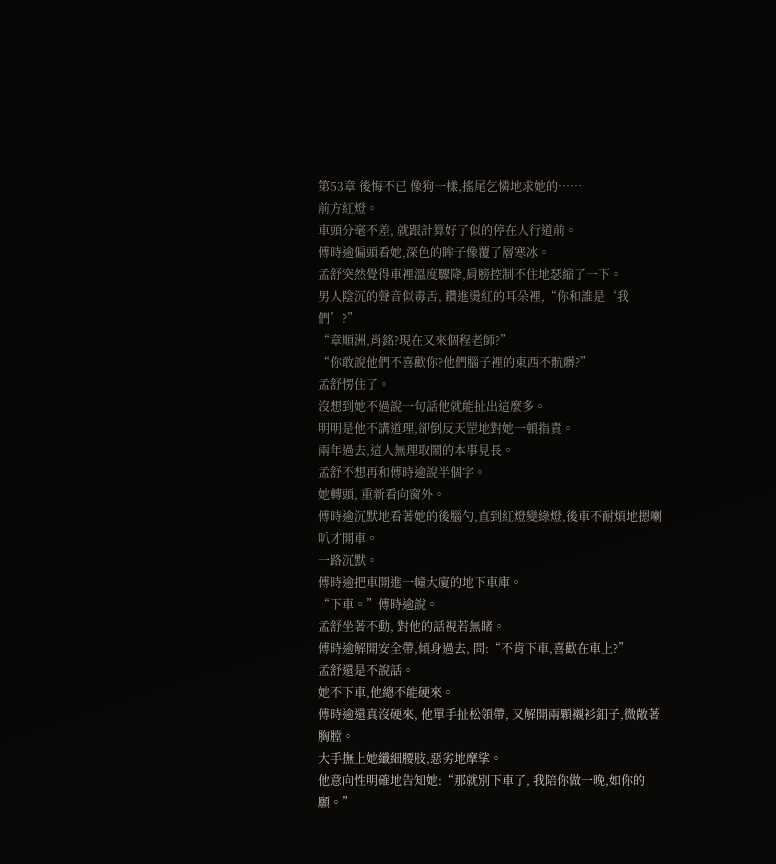第53章 後悔不已 像狗一樣,搖尾乞憐地求她的……
前方紅燈。
車頭分毫不差, 就跟計算好了似的停在人行道前。
傅時逾偏頭看她,深色的眸子像覆了層寒冰。
孟舒突然覺得車裡溫度驟降,肩膀控制不住地瑟縮了一下。
男人陰沉的聲音似毒舌, 鑽進燙紅的耳朵裡,“你和誰是‘我們’?”
“章順洲,肖銘?現在又來個程老師?”
“你敢說他們不喜歡你?他們腦子裡的東西不骯髒?”
孟舒愣住了。
沒想到她不過說一句話他就能扯出這麼多。
明明是他不講道理,卻倒反天罡地對她一頓指責。
兩年過去,這人無理取鬧的本事見長。
孟舒不想再和傅時逾說半個字。
她轉頭, 重新看向窗外。
傅時逾沉默地看著她的後腦勺,直到紅燈變綠燈,後車不耐煩地摁喇叭才開車。
一路沉默。
傅時逾把車開進一幢大廈的地下車庫。
“下車。”傅時逾說。
孟舒坐著不動, 對他的話視若無睹。
傅時逾解開安全帶,傾身過去, 問:“不肯下車,喜歡在車上?”
孟舒還是不說話。
她不下車,他總不能硬來。
傅時逾還真沒硬來, 他單手扯松領帶, 又解開兩顆襯衫釦子,微敞著胸膛。
大手撫上她纖細腰肢,惡劣地摩挲。
他意向性明確地告知她:“那就別下車了, 我陪你做一晚,如你的願。”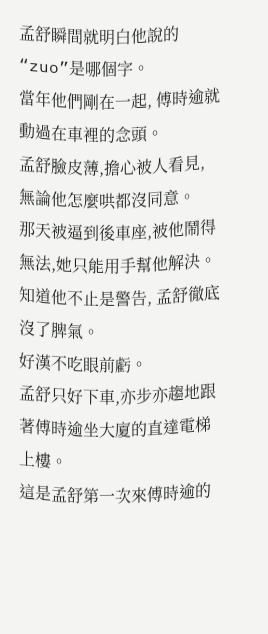孟舒瞬間就明白他說的“zuo”是哪個字。
當年他們剛在一起, 傅時逾就動過在車裡的念頭。
孟舒臉皮薄,擔心被人看見, 無論他怎麼哄都沒同意。
那天被逼到後車座,被他鬧得無法,她只能用手幫他解決。
知道他不止是警告, 孟舒徹底沒了脾氣。
好漢不吃眼前虧。
孟舒只好下車,亦步亦趨地跟著傅時逾坐大廈的直達電梯上樓。
這是孟舒第一次來傅時逾的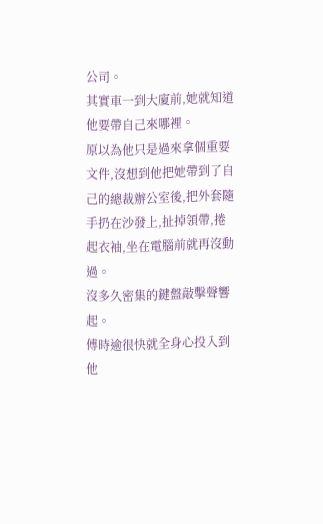公司。
其實車一到大廈前,她就知道他要帶自己來哪裡。
原以為他只是過來拿個重要文件,沒想到他把她帶到了自己的總裁辦公室後,把外套隨手扔在沙發上,扯掉領帶,捲起衣袖,坐在電腦前就再沒動過。
沒多久密集的鍵盤敲擊聲響起。
傅時逾很快就全身心投入到他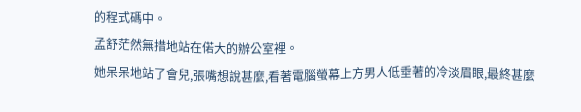的程式碼中。
孟舒茫然無措地站在偌大的辦公室裡。
她呆呆地站了會兒,張嘴想說甚麼,看著電腦螢幕上方男人低垂著的冷淡眉眼,最終甚麼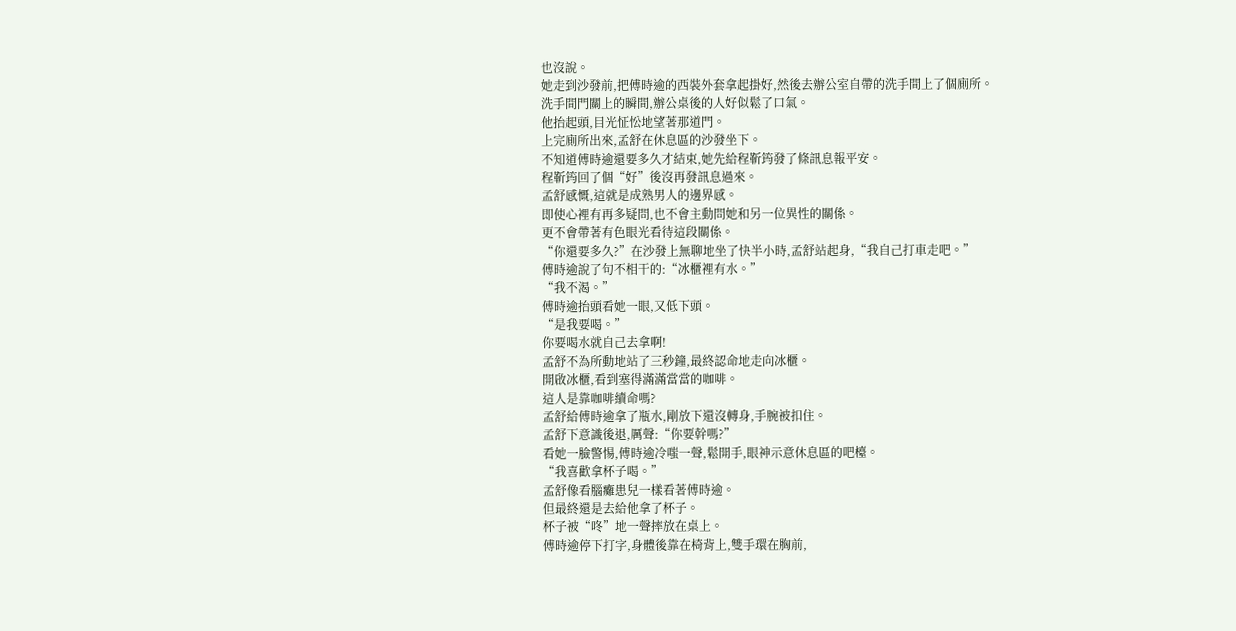也沒說。
她走到沙發前,把傅時逾的西裝外套拿起掛好,然後去辦公室自帶的洗手間上了個廁所。
洗手間門關上的瞬間,辦公桌後的人好似鬆了口氣。
他抬起頭,目光怔忪地望著那道門。
上完廁所出來,孟舒在休息區的沙發坐下。
不知道傅時逾還要多久才結束,她先給程靳筠發了條訊息報平安。
程靳筠回了個“好”後沒再發訊息過來。
孟舒感慨,這就是成熟男人的邊界感。
即使心裡有再多疑問,也不會主動問她和另一位異性的關係。
更不會帶著有色眼光看待這段關係。
“你還要多久?”在沙發上無聊地坐了快半小時,孟舒站起身,“我自己打車走吧。”
傅時逾說了句不相干的:“冰櫃裡有水。”
“我不渴。”
傅時逾抬頭看她一眼,又低下頭。
“是我要喝。”
你要喝水就自己去拿啊!
孟舒不為所動地站了三秒鐘,最終認命地走向冰櫃。
開啟冰櫃,看到塞得滿滿當當的咖啡。
這人是靠咖啡續命嗎?
孟舒給傅時逾拿了瓶水,剛放下還沒轉身,手腕被扣住。
孟舒下意識後退,厲聲:“你要幹嗎?”
看她一臉警惕,傅時逾冷嗤一聲,鬆開手,眼神示意休息區的吧檯。
“我喜歡拿杯子喝。”
孟舒像看腦癱患兒一樣看著傅時逾。
但最終還是去給他拿了杯子。
杯子被“咚”地一聲摔放在桌上。
傅時逾停下打字,身體後靠在椅背上,雙手環在胸前,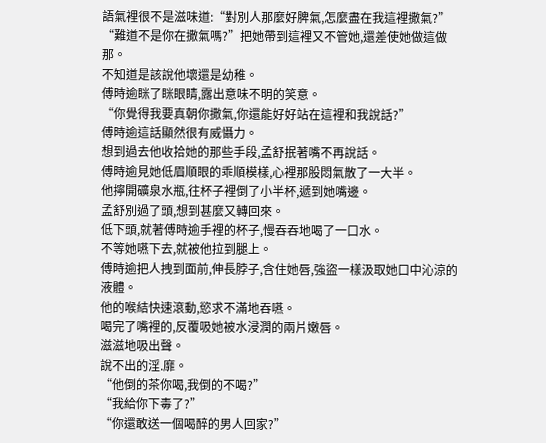語氣裡很不是滋味道:“對別人那麼好脾氣,怎麼盡在我這裡撒氣?”
“難道不是你在撒氣嗎?”把她帶到這裡又不管她,還差使她做這做那。
不知道是該說他壞還是幼稚。
傅時逾眯了眯眼睛,露出意味不明的笑意。
“你覺得我要真朝你撒氣,你還能好好站在這裡和我說話?”
傅時逾這話顯然很有威懾力。
想到過去他收拾她的那些手段,孟舒抿著嘴不再說話。
傅時逾見她低眉順眼的乖順模樣,心裡那股悶氣散了一大半。
他擰開礦泉水瓶,往杯子裡倒了小半杯,遞到她嘴邊。
孟舒別過了頭,想到甚麼又轉回來。
低下頭,就著傅時逾手裡的杯子,慢吞吞地喝了一口水。
不等她嚥下去,就被他拉到腿上。
傅時逾把人拽到面前,伸長脖子,含住她唇,強盜一樣汲取她口中沁涼的液體。
他的喉結快速滾動,慾求不滿地吞嚥。
喝完了嘴裡的,反覆吸她被水浸潤的兩片嫩唇。
滋滋地吸出聲。
說不出的淫.靡。
“他倒的茶你喝,我倒的不喝?”
“我給你下毒了?”
“你還敢送一個喝醉的男人回家?”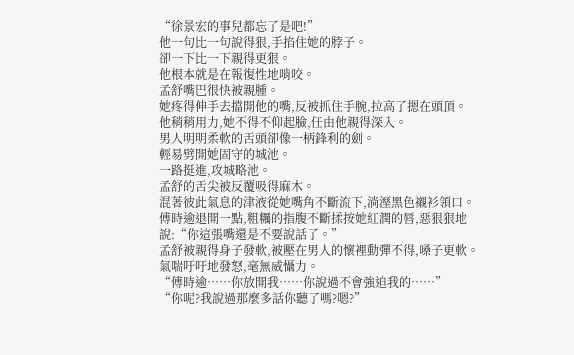“徐景宏的事兒都忘了是吧!”
他一句比一句說得狠,手掐住她的脖子。
卻一下比一下親得更狠。
他根本就是在報復性地啃咬。
孟舒嘴巴很快被親腫。
她疼得伸手去擋開他的嘴,反被抓住手腕,拉高了摁在頭頂。
他稍稍用力,她不得不仰起臉,任由他親得深入。
男人明明柔軟的舌頭卻像一柄鋒利的劍。
輕易劈開她固守的城池。
一路挺進,攻城略池。
孟舒的舌尖被反覆吸得麻木。
混著彼此氣息的津液從她嘴角不斷流下,淌溼黑色襯衫領口。
傅時逾退開一點,粗糲的指腹不斷揉按她紅潤的唇,惡狠狠地說:“你這張嘴還是不要說話了。”
孟舒被親得身子發軟,被壓在男人的懷裡動彈不得,嗓子更軟。
氣喘吁吁地發怒,毫無威懾力。
“傅時逾……你放開我……你說過不會強迫我的……”
“你呢?我說過那麼多話你聽了嗎?嗯?”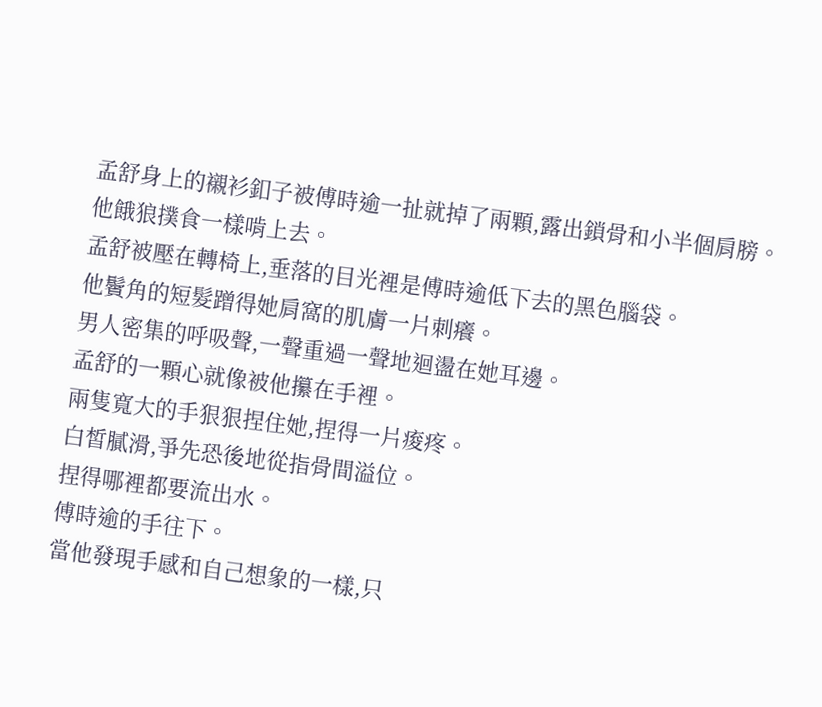孟舒身上的襯衫釦子被傅時逾一扯就掉了兩顆,露出鎖骨和小半個肩膀。
他餓狼撲食一樣啃上去。
孟舒被壓在轉椅上,垂落的目光裡是傅時逾低下去的黑色腦袋。
他鬢角的短髮蹭得她肩窩的肌膚一片刺癢。
男人密集的呼吸聲,一聲重過一聲地迴盪在她耳邊。
孟舒的一顆心就像被他攥在手裡。
兩隻寬大的手狠狠捏住她,捏得一片痠疼。
白皙膩滑,爭先恐後地從指骨間溢位。
捏得哪裡都要流出水。
傅時逾的手往下。
當他發現手感和自己想象的一樣,只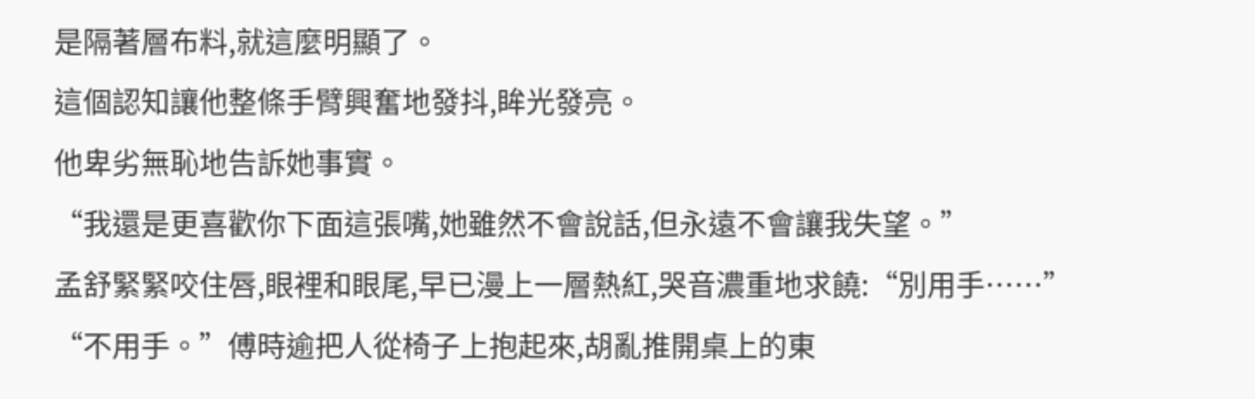是隔著層布料,就這麼明顯了。
這個認知讓他整條手臂興奮地發抖,眸光發亮。
他卑劣無恥地告訴她事實。
“我還是更喜歡你下面這張嘴,她雖然不會說話,但永遠不會讓我失望。”
孟舒緊緊咬住唇,眼裡和眼尾,早已漫上一層熱紅,哭音濃重地求饒:“別用手……”
“不用手。”傅時逾把人從椅子上抱起來,胡亂推開桌上的東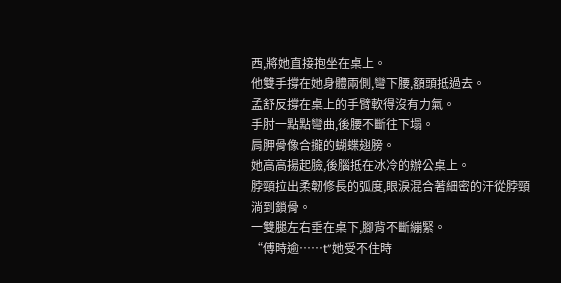西,將她直接抱坐在桌上。
他雙手撐在她身體兩側,彎下腰,額頭抵過去。
孟舒反撐在桌上的手臂軟得沒有力氣。
手肘一點點彎曲,後腰不斷往下塌。
肩胛骨像合攏的蝴蝶翅膀。
她高高揚起臉,後腦抵在冰冷的辦公桌上。
脖頸拉出柔韌修長的弧度,眼淚混合著細密的汗從脖頸淌到鎖骨。
一雙腿左右垂在桌下,腳背不斷繃緊。
“傅時逾……t”她受不住時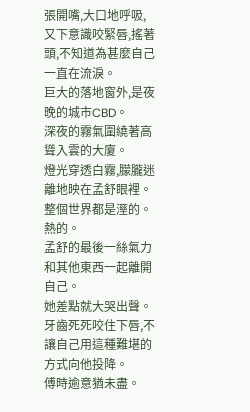張開嘴,大口地呼吸,又下意識咬緊唇,搖著頭,不知道為甚麼自己一直在流淚。
巨大的落地窗外,是夜晚的城市CBD。
深夜的霧氣圍繞著高聳入雲的大廈。
燈光穿透白霧,朦朧迷離地映在孟舒眼裡。
整個世界都是溼的。
熱的。
孟舒的最後一絲氣力和其他東西一起離開自己。
她差點就大哭出聲。
牙齒死死咬住下唇,不讓自己用這種難堪的方式向他投降。
傅時逾意猶未盡。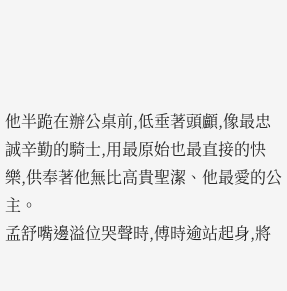他半跪在辦公桌前,低垂著頭顱,像最忠誠辛勤的騎士,用最原始也最直接的快樂,供奉著他無比高貴聖潔、他最愛的公主。
孟舒嘴邊溢位哭聲時,傅時逾站起身,將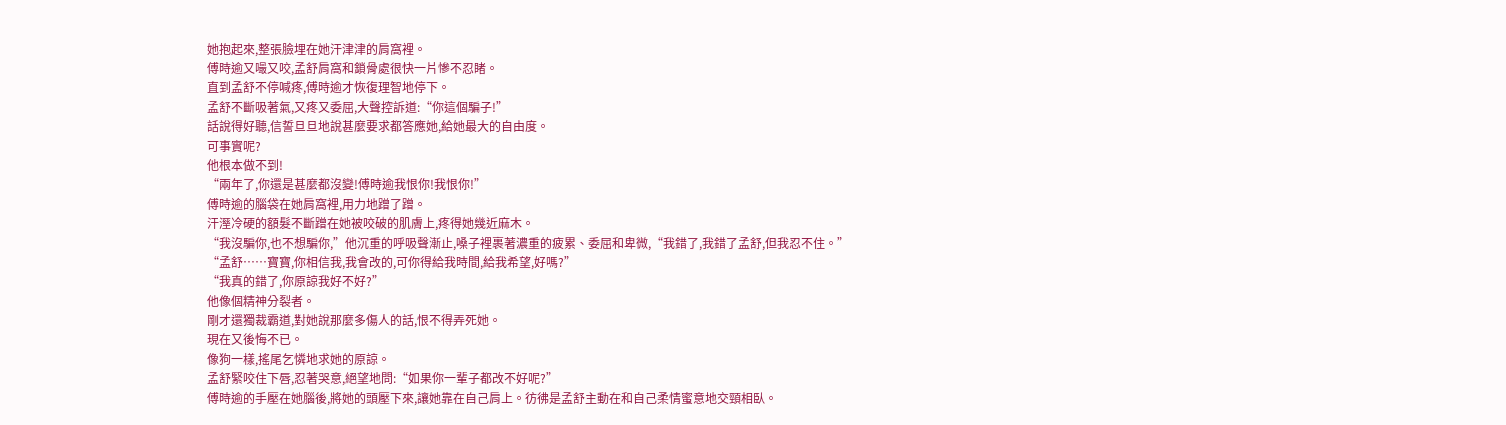她抱起來,整張臉埋在她汗津津的肩窩裡。
傅時逾又嘬又咬,孟舒肩窩和鎖骨處很快一片慘不忍睹。
直到孟舒不停喊疼,傅時逾才恢復理智地停下。
孟舒不斷吸著氣,又疼又委屈,大聲控訴道:“你這個騙子!”
話說得好聽,信誓旦旦地說甚麼要求都答應她,給她最大的自由度。
可事實呢?
他根本做不到!
“兩年了,你還是甚麼都沒變!傅時逾我恨你!我恨你!”
傅時逾的腦袋在她肩窩裡,用力地蹭了蹭。
汗溼冷硬的額髮不斷蹭在她被咬破的肌膚上,疼得她幾近麻木。
“我沒騙你,也不想騙你,”他沉重的呼吸聲漸止,嗓子裡裹著濃重的疲累、委屈和卑微,“我錯了,我錯了孟舒,但我忍不住。”
“孟舒……寶寶,你相信我,我會改的,可你得給我時間,給我希望,好嗎?”
“我真的錯了,你原諒我好不好?”
他像個精神分裂者。
剛才還獨裁霸道,對她說那麼多傷人的話,恨不得弄死她。
現在又後悔不已。
像狗一樣,搖尾乞憐地求她的原諒。
孟舒緊咬住下唇,忍著哭意,絕望地問:“如果你一輩子都改不好呢?”
傅時逾的手壓在她腦後,將她的頭壓下來,讓她靠在自己肩上。彷彿是孟舒主動在和自己柔情蜜意地交頸相臥。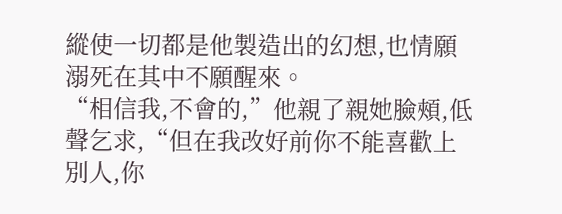縱使一切都是他製造出的幻想,也情願溺死在其中不願醒來。
“相信我,不會的,”他親了親她臉頰,低聲乞求,“但在我改好前你不能喜歡上別人,你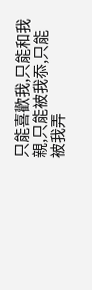只能喜歡我,只能和我親,只能被我忝,只能被我弄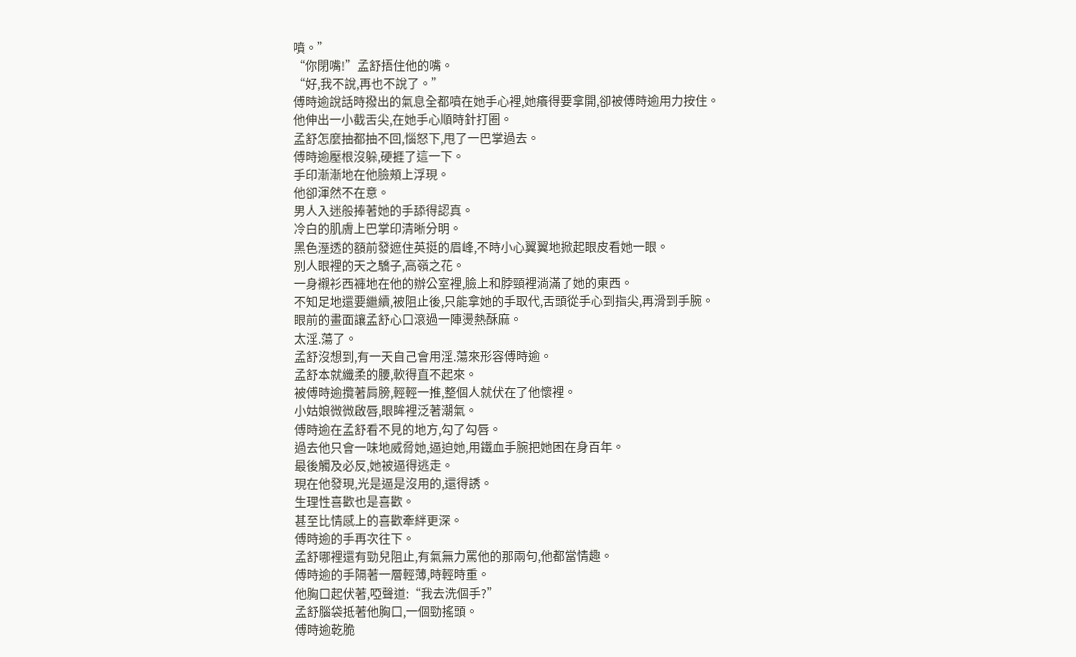噴。”
“你閉嘴!”孟舒捂住他的嘴。
“好,我不說,再也不說了。”
傅時逾說話時撥出的氣息全都噴在她手心裡,她癢得要拿開,卻被傅時逾用力按住。
他伸出一小截舌尖,在她手心順時針打圈。
孟舒怎麼抽都抽不回,惱怒下,甩了一巴掌過去。
傅時逾壓根沒躲,硬捱了這一下。
手印漸漸地在他臉頰上浮現。
他卻渾然不在意。
男人入迷般捧著她的手舔得認真。
冷白的肌膚上巴掌印清晰分明。
黑色溼透的額前發遮住英挺的眉峰,不時小心翼翼地掀起眼皮看她一眼。
別人眼裡的天之驕子,高嶺之花。
一身襯衫西褲地在他的辦公室裡,臉上和脖頸裡淌滿了她的東西。
不知足地還要繼續,被阻止後,只能拿她的手取代,舌頭從手心到指尖,再滑到手腕。
眼前的畫面讓孟舒心口滾過一陣燙熱酥麻。
太淫.蕩了。
孟舒沒想到,有一天自己會用淫.蕩來形容傅時逾。
孟舒本就纖柔的腰,軟得直不起來。
被傅時逾攬著肩膀,輕輕一推,整個人就伏在了他懷裡。
小姑娘微微啟唇,眼眸裡泛著潮氣。
傅時逾在孟舒看不見的地方,勾了勾唇。
過去他只會一味地威脅她,逼迫她,用鐵血手腕把她困在身百年。
最後觸及必反,她被逼得逃走。
現在他發現,光是逼是沒用的,還得誘。
生理性喜歡也是喜歡。
甚至比情感上的喜歡牽絆更深。
傅時逾的手再次往下。
孟舒哪裡還有勁兒阻止,有氣無力罵他的那兩句,他都當情趣。
傅時逾的手隔著一層輕薄,時輕時重。
他胸口起伏著,啞聲道:“我去洗個手?”
孟舒腦袋抵著他胸口,一個勁搖頭。
傅時逾乾脆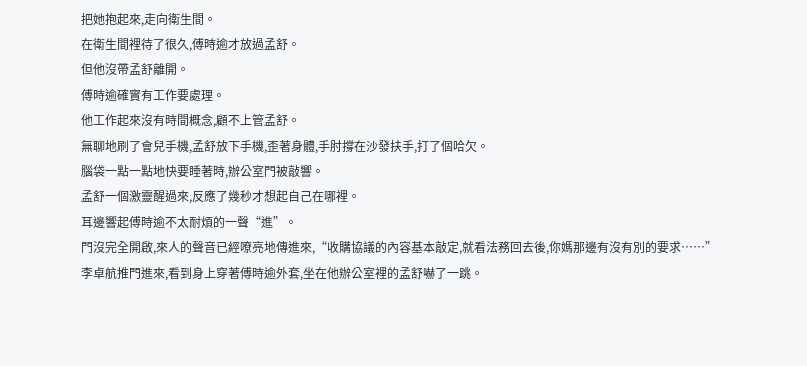把她抱起來,走向衛生間。
在衛生間裡待了很久,傅時逾才放過孟舒。
但他沒帶孟舒離開。
傅時逾確實有工作要處理。
他工作起來沒有時間概念,顧不上管孟舒。
無聊地刷了會兒手機,孟舒放下手機,歪著身體,手肘撐在沙發扶手,打了個哈欠。
腦袋一點一點地快要睡著時,辦公室門被敲響。
孟舒一個激靈醒過來,反應了幾秒才想起自己在哪裡。
耳邊響起傅時逾不太耐煩的一聲“進”。
門沒完全開啟,來人的聲音已經嘹亮地傳進來,“收購協議的內容基本敲定,就看法務回去後,你媽那邊有沒有別的要求……”
李卓航推門進來,看到身上穿著傅時逾外套,坐在他辦公室裡的孟舒嚇了一跳。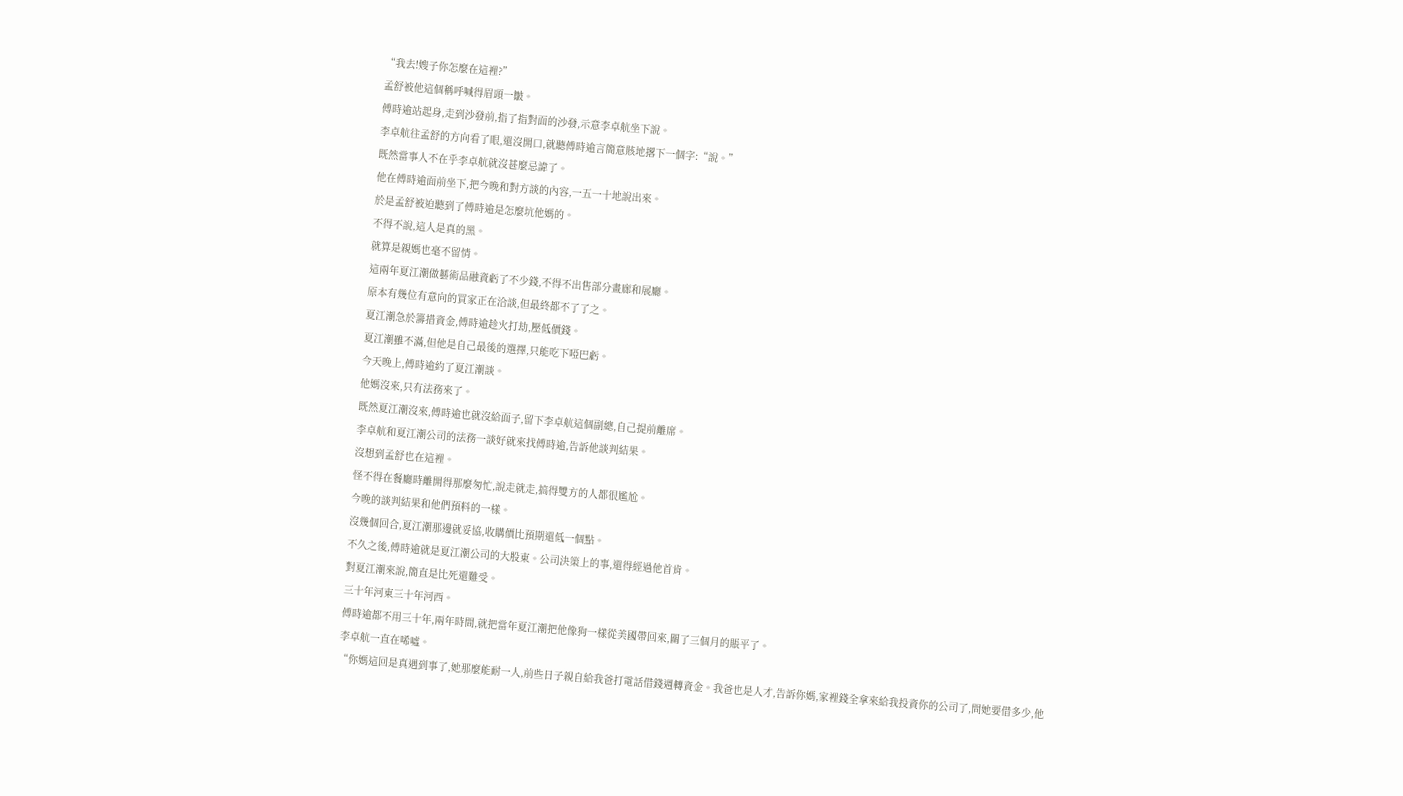“我去!嫂子你怎麼在這裡?”
孟舒被他這個稱呼喊得眉頭一皺。
傅時逾站起身,走到沙發前,指了指對面的沙發,示意李卓航坐下說。
李卓航往孟舒的方向看了眼,還沒開口,就聽傅時逾言簡意賅地撂下一個字:“說。”
既然當事人不在乎李卓航就沒甚麼忌諱了。
他在傅時逾面前坐下,把今晚和對方談的內容,一五一十地說出來。
於是孟舒被迫聽到了傅時逾是怎麼坑他媽的。
不得不說,這人是真的黑。
就算是親媽也毫不留情。
這兩年夏江潮做藝術品融資虧了不少錢,不得不出售部分畫廊和展廳。
原本有幾位有意向的買家正在洽談,但最終都不了了之。
夏江潮急於籌措資金,傅時逾趁火打劫,壓低價錢。
夏江潮雖不滿,但他是自己最後的選擇,只能吃下啞巴虧。
今天晚上,傅時逾約了夏江潮談。
他媽沒來,只有法務來了。
既然夏江潮沒來,傅時逾也就沒給面子,留下李卓航這個副總,自己提前離席。
李卓航和夏江潮公司的法務一談好就來找傅時逾,告訴他談判結果。
沒想到孟舒也在這裡。
怪不得在餐廳時離開得那麼匆忙,說走就走,搞得雙方的人都很尷尬。
今晚的談判結果和他們預料的一樣。
沒幾個回合,夏江潮那邊就妥協,收購價比預期還低一個點。
不久之後,傅時逾就是夏江潮公司的大股東。公司決策上的事,還得經過他首肯。
對夏江潮來說,簡直是比死還難受。
三十年河東三十年河西。
傅時逾都不用三十年,兩年時間,就把當年夏江潮把他像狗一樣從美國帶回來,關了三個月的賬平了。
李卓航一直在唏噓。
“你媽這回是真遇到事了,她那麼能耐一人,前些日子親自給我爸打電話借錢週轉資金。我爸也是人才,告訴你媽,家裡錢全拿來給我投資你的公司了,問她要借多少,他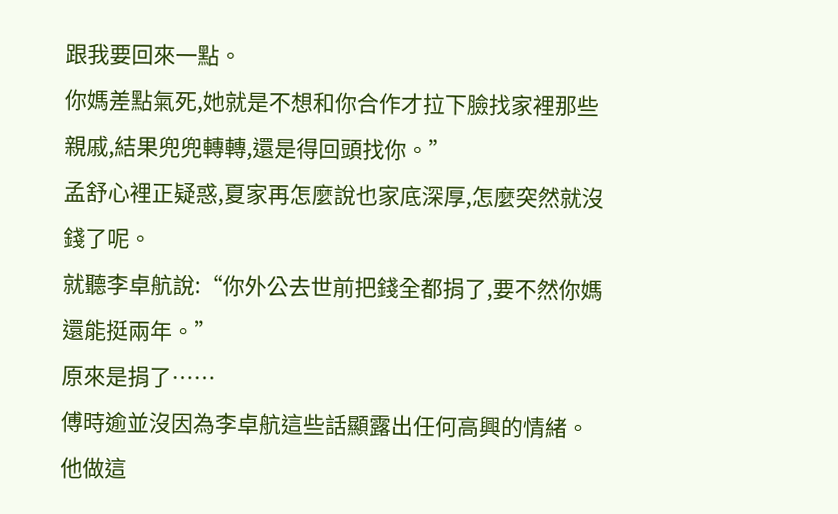跟我要回來一點。
你媽差點氣死,她就是不想和你合作才拉下臉找家裡那些親戚,結果兜兜轉轉,還是得回頭找你。”
孟舒心裡正疑惑,夏家再怎麼說也家底深厚,怎麼突然就沒錢了呢。
就聽李卓航說:“你外公去世前把錢全都捐了,要不然你媽還能挺兩年。”
原來是捐了……
傅時逾並沒因為李卓航這些話顯露出任何高興的情緒。
他做這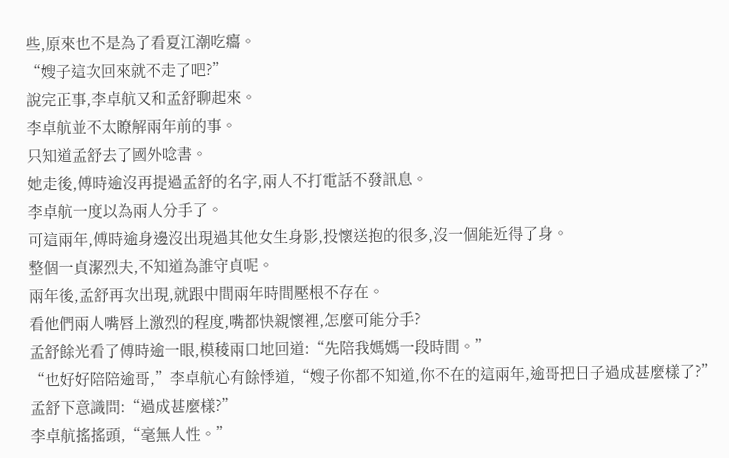些,原來也不是為了看夏江潮吃癟。
“嫂子這次回來就不走了吧?”
說完正事,李卓航又和孟舒聊起來。
李卓航並不太瞭解兩年前的事。
只知道孟舒去了國外唸書。
她走後,傅時逾沒再提過孟舒的名字,兩人不打電話不發訊息。
李卓航一度以為兩人分手了。
可這兩年,傅時逾身邊沒出現過其他女生身影,投懷送抱的很多,沒一個能近得了身。
整個一貞潔烈夫,不知道為誰守貞呢。
兩年後,孟舒再次出現,就跟中間兩年時間壓根不存在。
看他們兩人嘴唇上激烈的程度,嘴都快親懷裡,怎麼可能分手?
孟舒餘光看了傅時逾一眼,模稜兩口地回道:“先陪我媽媽一段時間。”
“也好好陪陪逾哥,”李卓航心有餘悸道,“嫂子你都不知道,你不在的這兩年,逾哥把日子過成甚麼樣了?”
孟舒下意識問:“過成甚麼樣?”
李卓航搖搖頭,“毫無人性。”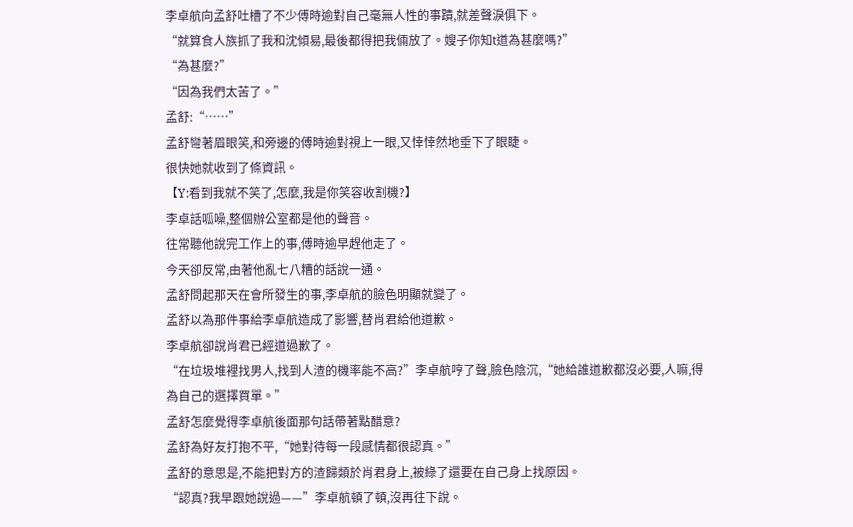李卓航向孟舒吐槽了不少傅時逾對自己毫無人性的事蹟,就差聲淚俱下。
“就算食人族抓了我和沈傾易,最後都得把我倆放了。嫂子你知t道為甚麼嗎?”
“為甚麼?”
“因為我們太苦了。”
孟舒:“……”
孟舒彎著眉眼笑,和旁邊的傅時逾對視上一眼,又悻悻然地垂下了眼睫。
很快她就收到了條資訊。
【Y:看到我就不笑了,怎麼,我是你笑容收割機?】
李卓話呱噪,整個辦公室都是他的聲音。
往常聽他說完工作上的事,傅時逾早趕他走了。
今天卻反常,由著他亂七八糟的話說一通。
孟舒問起那天在會所發生的事,李卓航的臉色明顯就變了。
孟舒以為那件事給李卓航造成了影響,替肖君給他道歉。
李卓航卻說肖君已經道過歉了。
“在垃圾堆裡找男人,找到人渣的機率能不高?”李卓航哼了聲,臉色陰沉,“她給誰道歉都沒必要,人嘛,得為自己的選擇買單。”
孟舒怎麼覺得李卓航後面那句話帶著點醋意?
孟舒為好友打抱不平,“她對待每一段感情都很認真。”
孟舒的意思是,不能把對方的渣歸類於肖君身上,被綠了還要在自己身上找原因。
“認真?我早跟她說過——”李卓航頓了頓,沒再往下說。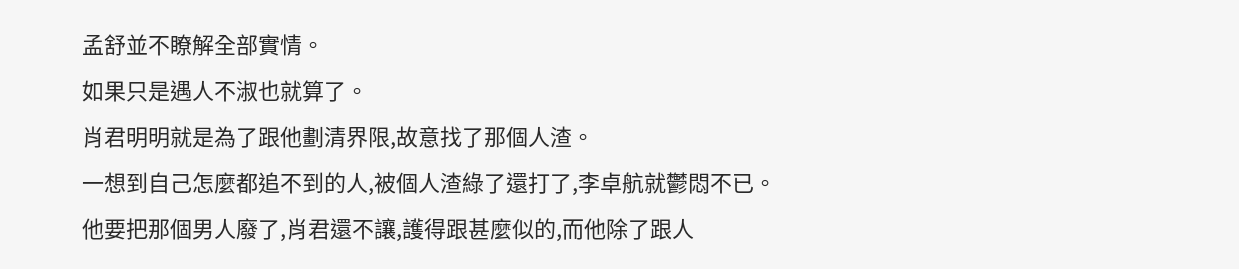孟舒並不瞭解全部實情。
如果只是遇人不淑也就算了。
肖君明明就是為了跟他劃清界限,故意找了那個人渣。
一想到自己怎麼都追不到的人,被個人渣綠了還打了,李卓航就鬱悶不已。
他要把那個男人廢了,肖君還不讓,護得跟甚麼似的,而他除了跟人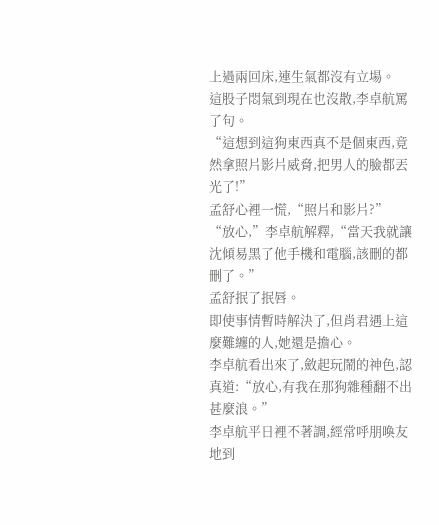上過兩回床,連生氣都沒有立場。
這股子悶氣到現在也沒散,李卓航罵了句。
“這想到這狗東西真不是個東西,竟然拿照片影片威脅,把男人的臉都丟光了!”
孟舒心裡一慌,“照片和影片?”
“放心,”李卓航解釋,“當天我就讓沈傾易黑了他手機和電腦,該刪的都刪了。”
孟舒抿了抿唇。
即使事情暫時解決了,但肖君遇上這麼難纏的人,她還是擔心。
李卓航看出來了,斂起玩鬧的神色,認真道:“放心,有我在那狗雜種翻不出甚麼浪。”
李卓航平日裡不著調,經常呼朋喚友地到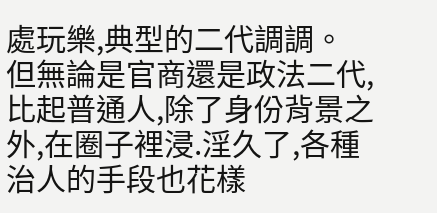處玩樂,典型的二代調調。
但無論是官商還是政法二代,比起普通人,除了身份背景之外,在圈子裡浸.淫久了,各種治人的手段也花樣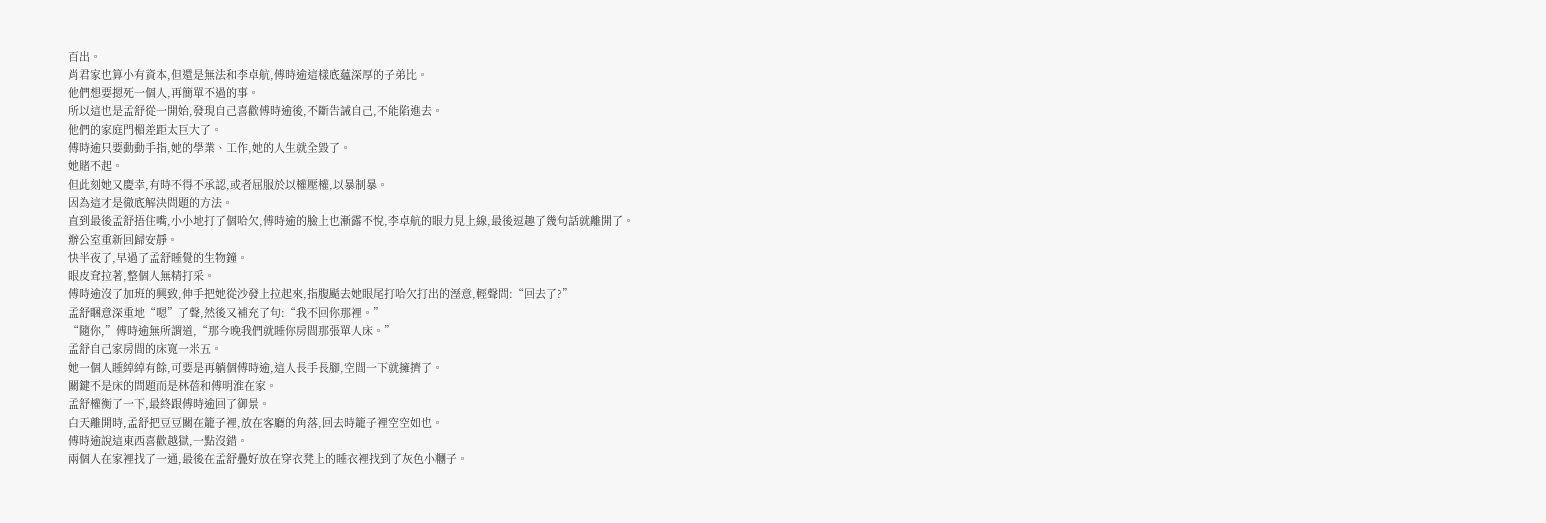百出。
肖君家也算小有資本,但還是無法和李卓航,傅時逾這樣底蘊深厚的子弟比。
他們想要摁死一個人,再簡單不過的事。
所以這也是孟舒從一開始,發現自己喜歡傅時逾後,不斷告誡自己,不能陷進去。
他們的家庭門楣差距太巨大了。
傅時逾只要動動手指,她的學業、工作,她的人生就全毀了。
她賭不起。
但此刻她又慶幸,有時不得不承認,或者屈服於以權壓權,以暴制暴。
因為這才是徹底解決問題的方法。
直到最後孟舒捂住嘴,小小地打了個哈欠,傅時逾的臉上也漸露不悅,李卓航的眼力見上線,最後逗趣了幾句話就離開了。
辦公室重新回歸安靜。
快半夜了,早過了孟舒睡覺的生物鐘。
眼皮耷拉著,整個人無精打采。
傅時逾沒了加班的興致,伸手把她從沙發上拉起來,指腹颳去她眼尾打哈欠打出的溼意,輕聲問:“回去了?”
孟舒睏意深重地“嗯”了聲,然後又補充了句:“我不回你那裡。”
“隨你,”傅時逾無所謂道,“那今晚我們就睡你房間那張單人床。”
孟舒自己家房間的床寬一米五。
她一個人睡綽綽有餘,可要是再躺個傅時逾,這人長手長腳,空間一下就擁擠了。
關鍵不是床的問題而是林蓓和傅明淮在家。
孟舒權衡了一下,最終跟傅時逾回了御景。
白天離開時,孟舒把豆豆關在籠子裡,放在客廳的角落,回去時籠子裡空空如也。
傅時逾說這東西喜歡越獄,一點沒錯。
兩個人在家裡找了一通,最後在孟舒疊好放在穿衣凳上的睡衣裡找到了灰色小糰子。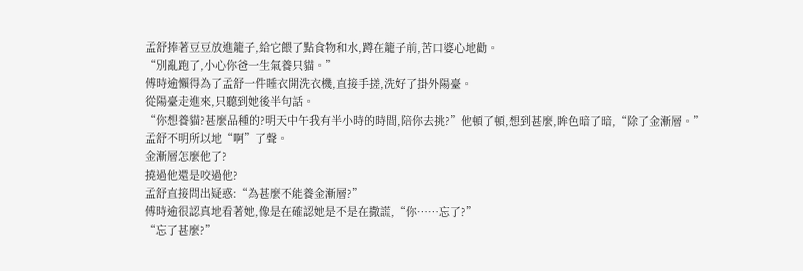孟舒捧著豆豆放進籠子,給它餵了點食物和水,蹲在籠子前,苦口婆心地勸。
“別亂跑了,小心你爸一生氣養只貓。”
傅時逾懶得為了孟舒一件睡衣開洗衣機,直接手搓,洗好了掛外陽臺。
從陽臺走進來,只聽到她後半句話。
“你想養貓?甚麼品種的?明天中午我有半小時的時間,陪你去挑?”他頓了頓,想到甚麼,眸色暗了暗,“除了金漸層。”
孟舒不明所以地“啊”了聲。
金漸層怎麼他了?
撓過他還是咬過他?
孟舒直接問出疑惑:“為甚麼不能養金漸層?”
傅時逾很認真地看著她,像是在確認她是不是在撒謊,“你……忘了?”
“忘了甚麼?”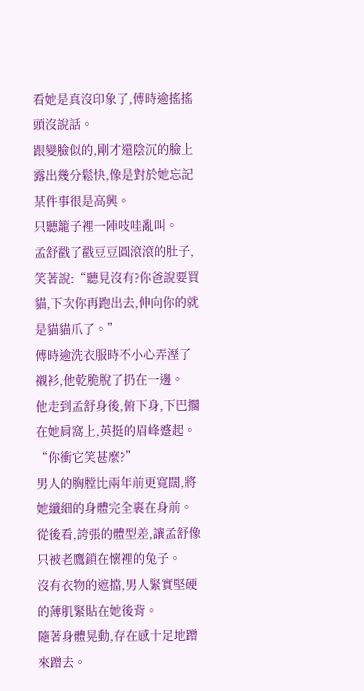看她是真沒印象了,傅時逾搖搖頭沒說話。
跟變臉似的,剛才還陰沉的臉上露出幾分鬆快,像是對於她忘記某件事很是高興。
只聽籠子裡一陣吱哇亂叫。
孟舒戳了戳豆豆圓滾滾的肚子,笑著說:“聽見沒有?你爸說要買貓,下次你再跑出去,伸向你的就是貓貓爪了。”
傅時逾洗衣服時不小心弄溼了襯衫,他乾脆脫了扔在一邊。
他走到孟舒身後,俯下身,下巴擱在她肩窩上,英挺的眉峰蹙起。
“你衝它笑甚麼?”
男人的胸膛比兩年前更寬闊,將她纖細的身體完全裹在身前。
從後看,誇張的體型差,讓孟舒像只被老鷹鎖在懷裡的兔子。
沒有衣物的遮擋,男人緊實堅硬的薄肌緊貼在她後背。
隨著身體晃動,存在感十足地蹭來蹭去。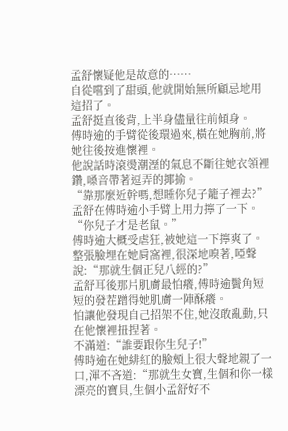孟舒懷疑他是故意的……
自從嚐到了甜頭,他就開始無所顧忌地用這招了。
孟舒挺直後背,上半身儘量往前傾身。
傅時逾的手臂從後環過來,橫在她胸前,將她往後按進懷裡。
他說話時滾燙潮溼的氣息不斷往她衣領裡鑽,嗓音帶著逗弄的揶揄。
“靠那麼近幹嗎,想睡你兒子籠子裡去?”
孟舒在傅時逾小手臂上用力擰了一下。
“你兒子才是老鼠。”
傅時逾大概受虐狂,被她這一下擰爽了。
整張臉埋在她肩窩裡,很深地嗅著,啞聲說:“那就生個正兒八經的?”
孟舒耳後那片肌膚最怕癢,傅時逾鬢角短短的發茬蹭得她肌膚一陣酥癢。
怕讓他發現自己招架不住,她沒敢亂動,只在他懷裡扭捏著。
不滿道:“誰要跟你生兒子!”
傅時逾在她緋紅的臉頰上很大聲地親了一口,渾不吝道:“那就生女寶,生個和你一樣漂亮的寶貝,生個小孟舒好不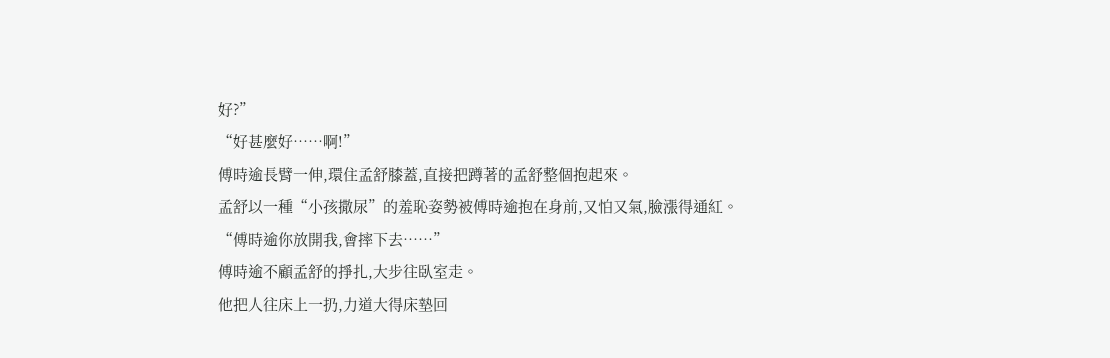好?”
“好甚麼好……啊!”
傅時逾長臂一伸,環住孟舒膝蓋,直接把蹲著的孟舒整個抱起來。
孟舒以一種“小孩撒尿”的羞恥姿勢被傅時逾抱在身前,又怕又氣,臉漲得通紅。
“傅時逾你放開我,會摔下去……”
傅時逾不顧孟舒的掙扎,大步往臥室走。
他把人往床上一扔,力道大得床墊回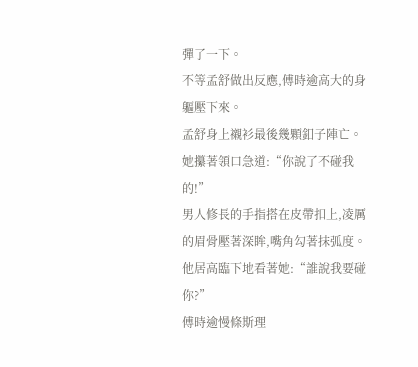彈了一下。
不等孟舒做出反應,傅時逾高大的身軀壓下來。
孟舒身上襯衫最後幾顆釦子陣亡。
她攥著領口急道:“你說了不碰我的!”
男人修長的手指搭在皮帶扣上,凌厲的眉骨壓著深眸,嘴角勾著抹弧度。
他居高臨下地看著她:“誰說我要碰你?”
傅時逾慢條斯理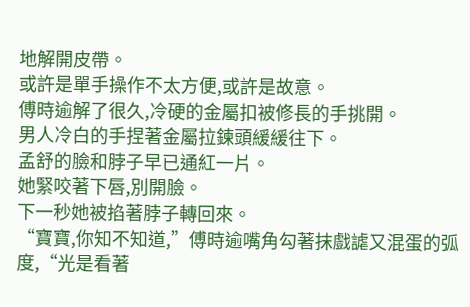地解開皮帶。
或許是單手操作不太方便,或許是故意。
傅時逾解了很久,冷硬的金屬扣被修長的手挑開。
男人冷白的手捏著金屬拉鍊頭緩緩往下。
孟舒的臉和脖子早已通紅一片。
她緊咬著下唇,別開臉。
下一秒她被掐著脖子轉回來。
“寶寶,你知不知道,”傅時逾嘴角勾著抹戲謔又混蛋的弧度,“光是看著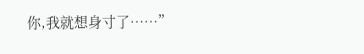你,我就想身寸了……”